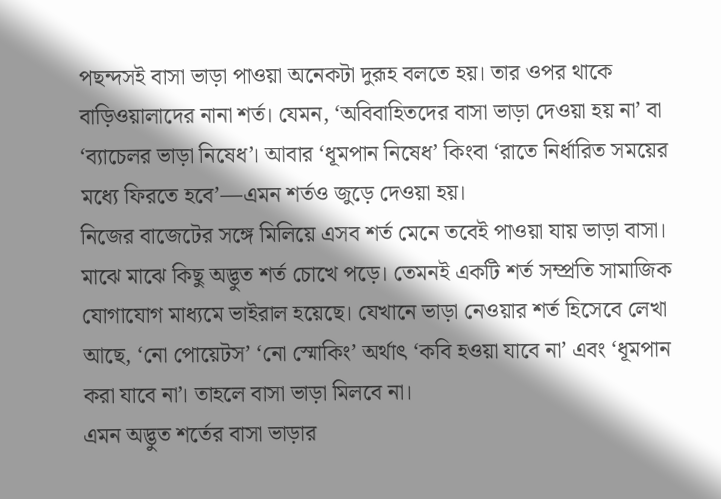পছন্দসই বাসা ভাড়া পাওয়া অনেকটা দুরূহ বলতে হয়। তার ওপর থাকে বাড়িওয়ালাদের নানা শর্ত। যেমন, ‘অবিবাহিতদের বাসা ভাড়া দেওয়া হয় না’ বা ‘ব্যাচেলর ভাড়া নিষেধ’। আবার ‘ধূমপান নিষেধ’ কিংবা ‘রাতে নির্ধারিত সময়ের মধ্যে ফিরতে হবে’—এমন শর্তও জুড়ে দেওয়া হয়।
নিজের বাজেটের সঙ্গে মিলিয়ে এসব শর্ত মেনে তবেই পাওয়া যায় ভাড়া বাসা। মাঝে মাঝে কিছু অদ্ভুত শর্ত চোখে পড়ে। তেমনই একটি শর্ত সম্প্রতি সামাজিক যোগাযোগ মাধ্যমে ভাইরাল হয়েছে। যেখানে ভাড়া নেওয়ার শর্ত হিসেবে লেখা আছে, ‘নো পোয়েটস’ ‘নো স্মোকিং’ অর্থাৎ ‘কবি হওয়া যাবে না’ এবং ‘ধূমপান করা যাবে না’। তাহলে বাসা ভাড়া মিলবে না।
এমন অদ্ভুত শর্তের বাসা ভাড়ার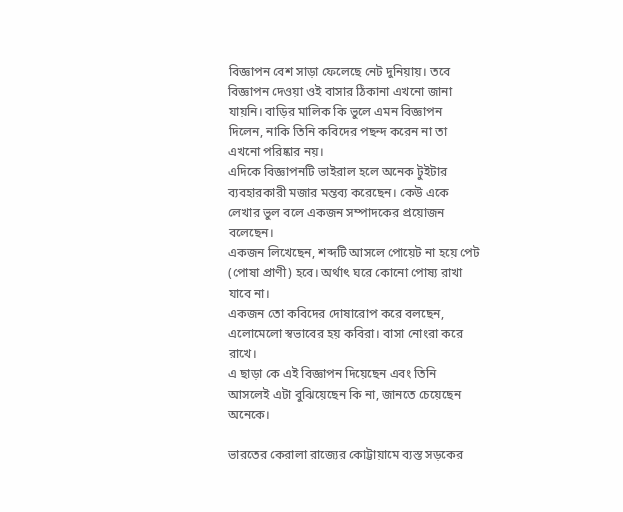বিজ্ঞাপন বেশ সাড়া ফেলেছে নেট দুনিয়ায়। তবে বিজ্ঞাপন দেওয়া ওই বাসার ঠিকানা এখনো জানা যায়নি। বাড়ির মালিক কি ভুলে এমন বিজ্ঞাপন দিলেন, নাকি তিনি কবিদের পছন্দ করেন না তা এখনো পরিষ্কার নয়।
এদিকে বিজ্ঞাপনটি ভাইরাল হলে অনেক টুইটার ব্যবহারকারী মজার মন্তব্য করেছেন। কেউ একে লেখার ভুল বলে একজন সম্পাদকের প্রয়োজন বলেছেন।
একজন লিখেছেন, শব্দটি আসলে পোয়েট না হয়ে পেট (পোষা প্রাণী) হবে। অর্থাৎ ঘরে কোনো পোষ্য রাখা যাবে না।
একজন তো কবিদের দোষারোপ করে বলছেন, এলোমেলো স্বভাবের হয় কবিরা। বাসা নোংরা করে রাখে।
এ ছাড়া কে এই বিজ্ঞাপন দিয়েছেন এবং তিনি আসলেই এটা বুঝিয়েছেন কি না, জানতে চেয়েছেন অনেকে।

ভারতের কেরালা রাজ্যের কোট্টায়ামে ব্যস্ত সড়কের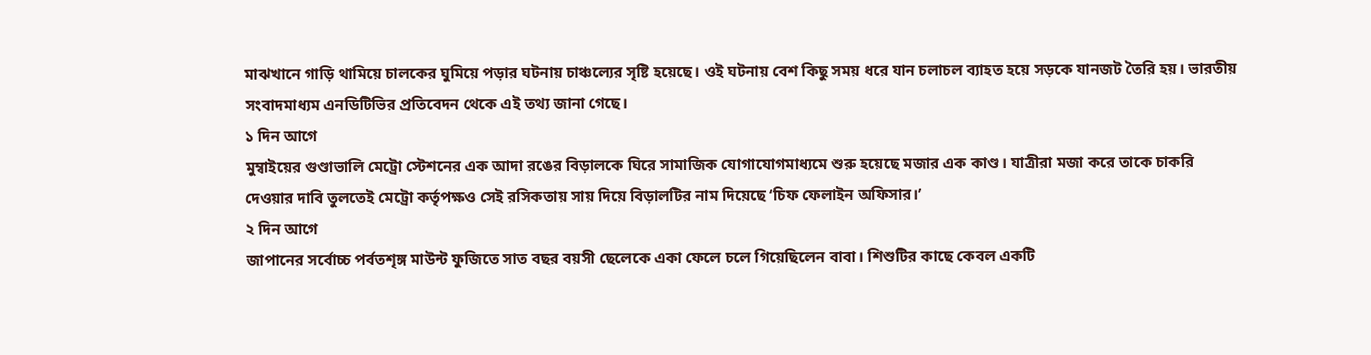মাঝখানে গাড়ি থামিয়ে চালকের ঘুমিয়ে পড়ার ঘটনায় চাঞ্চল্যের সৃষ্টি হয়েছে। ওই ঘটনায় বেশ কিছু সময় ধরে যান চলাচল ব্যাহত হয়ে সড়কে যানজট তৈরি হয়। ভারতীয় সংবাদমাধ্যম এনডিটিভির প্রতিবেদন থেকে এই তথ্য জানা গেছে।
১ দিন আগে
মুম্বাইয়ের গুণ্ডাভালি মেট্রো স্টেশনের এক আদা রঙের বিড়ালকে ঘিরে সামাজিক যোগাযোগমাধ্যমে শুরু হয়েছে মজার এক কাণ্ড। যাত্রীরা মজা করে তাকে চাকরি দেওয়ার দাবি তুলতেই মেট্রো কর্তৃপক্ষও সেই রসিকতায় সায় দিয়ে বিড়ালটির নাম দিয়েছে ‘চিফ ফেলাইন অফিসার।’
২ দিন আগে
জাপানের সর্বোচ্চ পর্বতশৃঙ্গ মাউন্ট ফুজিতে সাত বছর বয়সী ছেলেকে একা ফেলে চলে গিয়েছিলেন বাবা। শিশুটির কাছে কেবল একটি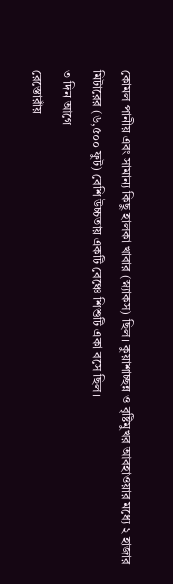কোমল পানীয় এবং সামান্য কিছু হালকা খাবার (স্ন্যাকস) ছিল। কুয়াশাচ্ছন্ন ও বৃষ্টিমুখর আবহাওয়ার মধ্যে ২ হাজার মিটারের (৬,৫০০ ফুট) বেশি উচ্চতায় একটি বেঞ্চে শিশুটি একা বসে ছিল।
৩ দিন আগে
রেস্তোরাঁয়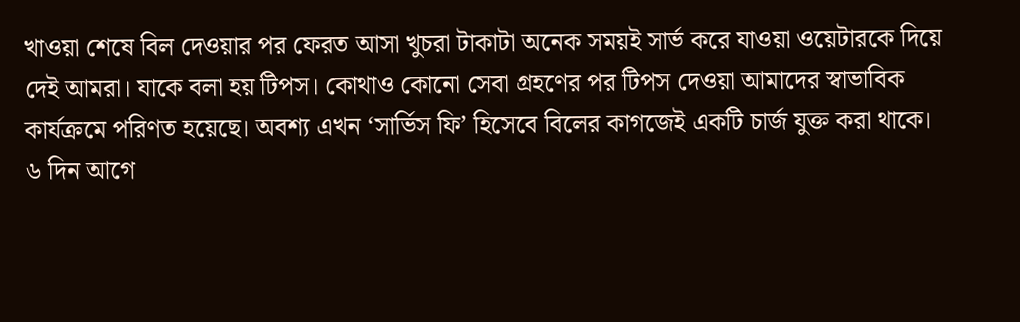খাওয়া শেষে বিল দেওয়ার পর ফেরত আসা খুচরা টাকাটা অনেক সময়ই সার্ভ করে যাওয়া ওয়েটারকে দিয়ে দেই আমরা। যাকে বলা হয় টিপস। কোথাও কোনো সেবা গ্রহণের পর টিপস দেওয়া আমাদের স্বাভাবিক কার্যক্রমে পরিণত হয়েছে। অবশ্য এখন ‘সার্ভিস ফি’ হিসেবে বিলের কাগজেই একটি চার্জ যুক্ত করা থাকে।
৬ দিন আগে